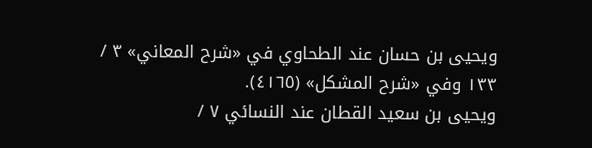ويحيى بن حسان عند الطحاوي في «شرح المعاني» ٣ / ١٣٣ وفي «شرح المشكل» (٤١٦٥).
ويحيى بن سعيد القطان عند النسائي ٧ /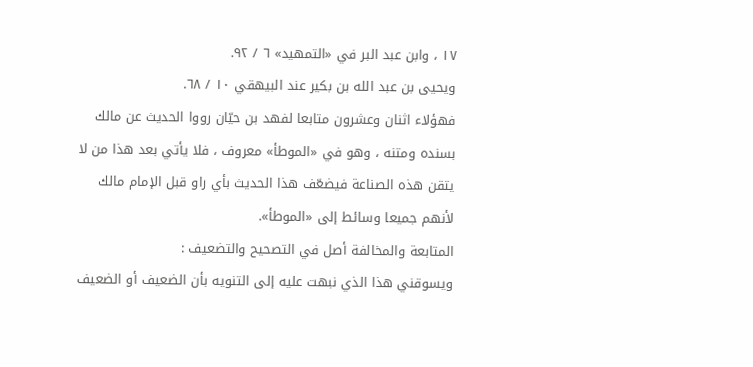١٧ ، وابن عبد البر في «التمهيد» ٦ / ٩٢.
ويحيى بن عبد الله بن بكير عند البيهقي ١٠ / ٦٨.
فهؤلاء اثنان وعشرون متابعا لفهد بن حيّان رووا الحديث عن مالك بسنده ومتنه ، وهو في «الموطأ» معروف ، فلا يأتي بعد هذا من لا يتقن هذه الصناعة فيضعّف هذا الحديث بأي راو قبل الإمام مالك لأنهم جميعا وسائط إلى «الموطأ».
المتابعة والمخالفة أصل في التصحيح والتضعيف :
ويسوقني هذا الذي نبهت عليه إلى التنويه بأن الضعيف أو الضعيف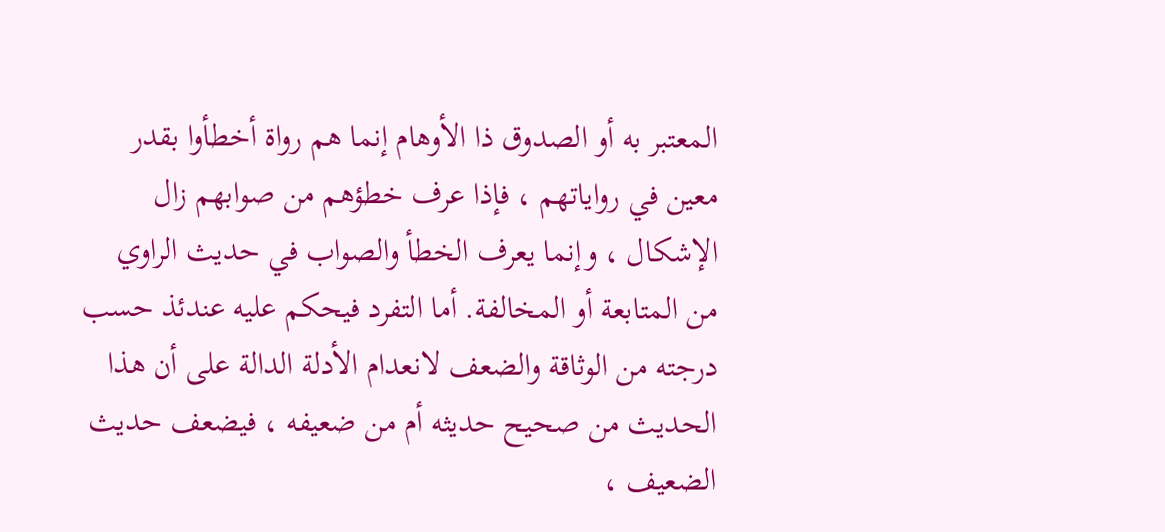المعتبر به أو الصدوق ذا الأوهام إنما هم رواة أخطأوا بقدر معين في رواياتهم ، فإذا عرف خطؤهم من صوابهم زال الإشكال ، وإنما يعرف الخطأ والصواب في حديث الراوي من المتابعة أو المخالفة. أما التفرد فيحكم عليه عندئذ حسب درجته من الوثاقة والضعف لانعدام الأدلة الدالة على أن هذا الحديث من صحيح حديثه أم من ضعيفه ، فيضعف حديث الضعيف ،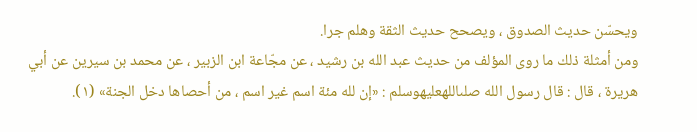ويحسّن حديث الصدوق ، ويصحح حديث الثقة وهلم جرا.
ومن أمثلة ذلك ما روى المؤلف من حديث عبد الله بن رشيد ، عن مجّاعة ابن الزبير ، عن محمد بن سيرين عن أبي هريرة ، قال : قال رسول الله صلىاللهعليهوسلم : «إن لله مئة اسم غير اسم ، من أحصاها دخل الجنة» (١).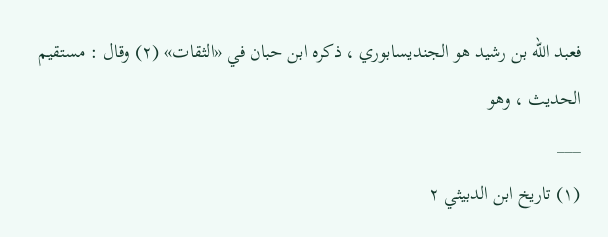فعبد الله بن رشيد هو الجنديسابوري ، ذكره ابن حبان في «الثقات» (٢) وقال : مستقيم الحديث ، وهو
___
(١) تاريخ ابن الدبيثي ٢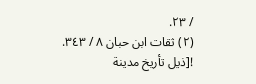/ ٢٣.
(٢) ثقات ابن حبان ٨ / ٣٤٣.
![ذيل تأريخ مدينة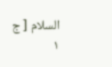السلام [ ج ١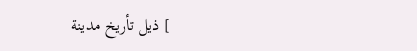] ذيل تأريخ مدينة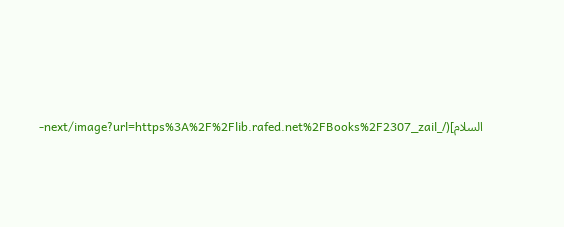السلام](/_next/image?url=https%3A%2F%2Flib.rafed.net%2FBooks%2F2307_zail-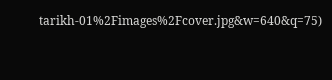tarikh-01%2Fimages%2Fcover.jpg&w=640&q=75)